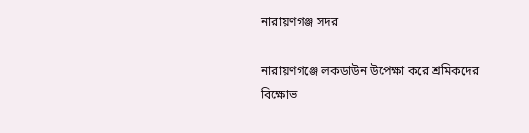নারায়ণগঞ্জ সদর

নারায়ণগঞ্জে লকডাউন উপেক্ষা করে শ্রমিকদের বিক্ষোভ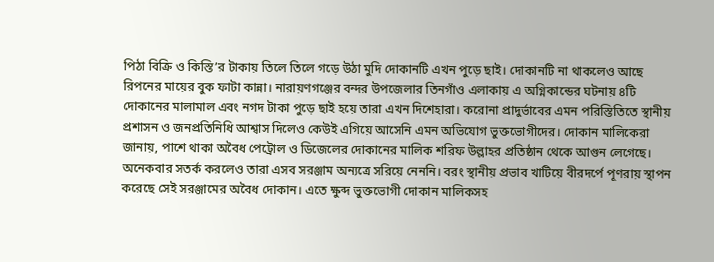পিঠা বিক্রি ও কিস্তি’র টাকায় তিলে তিলে গড়ে উঠা মুদি দোকানটি এখন পুড়ে ছাই। দোকানটি না থাকলেও আছে রিপনের মায়ের বুক ফাটা কান্না। নারায়ণগঞ্জের বন্দর উপজেলার তিনগাঁও এলাকায় এ অগ্নিকান্ডের ঘটনায় ৪টি দোকানের মালামাল এবং নগদ টাকা পুড়ে ছাই হয়ে তারা এখন দিশেহারা। করোনা প্রাদুর্ভাবের এমন পরিস্তিতিতে স্থানীয় প্রশাসন ও জনপ্রতিনিধি আশ্বাস দিলেও কেউই এগিয়ে আসেনি এমন অভিযোগ ভুক্তভোগীদের। দোকান মালিকেরা জানায়, পাশে থাকা অবৈধ পেট্রোল ও ডিজেলের দোকানের মালিক শরিফ উল্লাহর প্রতিষ্ঠান থেকে আগুন লেগেছে। অনেকবার সতর্ক করলেও তারা এসব সরঞ্জাম অন্যত্রে সরিয়ে নেননি। বরং স্থানীয় প্রভাব খাটিয়ে বীরদর্পে পূণরায় স্থাপন করেছে সেই সরঞ্জামের অবৈধ দোকান। এতে ক্ষুব্দ ভুক্তভোগী দোকান মালিকসহ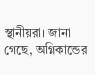স্থানীয়রা। জানা গেছে, অগ্নিকান্ডের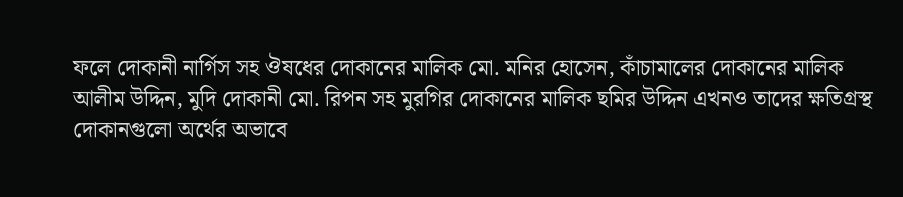ফলে দোকানী নার্গিস সহ ঔষধের দোকানের মালিক মো. মনির হোসেন, কাঁচামালের দোকানের মালিক আলীম উদ্দিন, মুদি দোকানী মো. রিপন সহ মুরগির দোকানের মালিক ছমির উদ্দিন এখনও তাদের ক্ষতিগ্রস্থ দোকানগুলো অর্থের অভাবে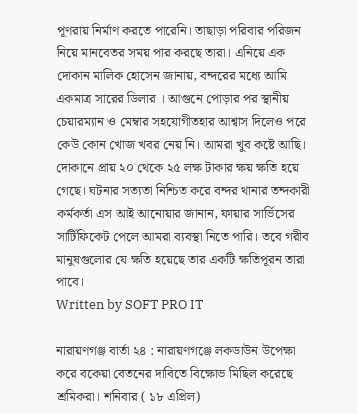পূণরায় নির্মাণ করতে পারেনি। তাছাড়া পরিবার পরিজন নিয়ে মানবেতর সময় পার করছে তারা। এনিয়ে এক দোকান মালিক হোসেন জানায়, বন্দরের মধ্যে আমি একমাত্র সারের ডিলার । আগুনে পোড়ার পর স্থানীয় চেয়ারম্যান ও মেম্বার সহযোগীতহার আশ্বাস দিলেও পরে কেউ কোন খোজ খবর নেয় নি। আমরা খুব কষ্টে আছি। দোকানে প্রায় ২০ থেকে ২৫ লক্ষ টাকার ক্ষয় ক্ষতি হয়ে গেছে। ঘটনার সত্যতা নিশ্চিত করে বন্দর থানার তন্দকারী কর্মকর্তা এস আই আনোয়ার জানান, ফায়ার সার্ভিসের সার্টিফিকেট পেলে আমরা ব্যবস্থা নিতে পারি। তবে গরীব মানুষগুলোর যে ক্ষতি হয়েছে তার একটি ক্ষতিপূরন তারা পাবে।
Written by SOFT PRO IT

নারায়ণগঞ্জ বার্তা ২৪ : নারায়ণগঞ্জে লকডাউন উপেক্ষা করে বকেয়া বেতনের দাবিতে বিক্ষোভ মিছিল করেছে শ্রমিকরা। শনিবার ( ১৮ এপ্রিল)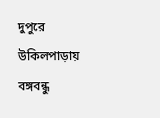দুপুরে উকিলপাড়ায় বঙ্গবন্ধু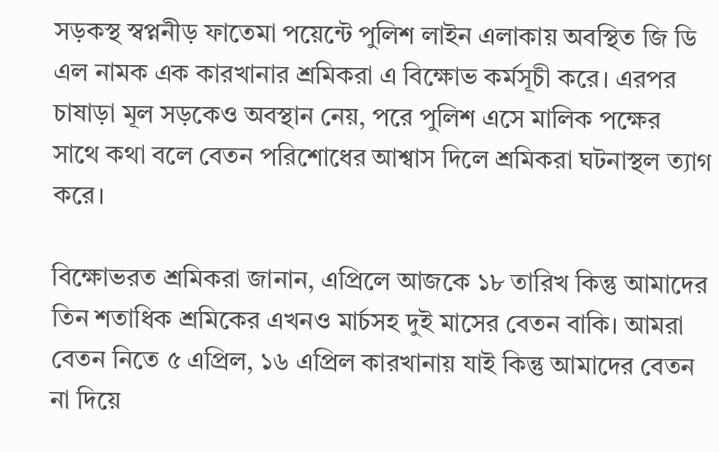সড়কস্থ স্বপ্ননীড় ফাতেমা পয়েন্টে পুলিশ লাইন এলাকায় অবস্থিত জি ডি এল নামক এক কারখানার শ্রমিকরা এ বিক্ষোভ কর্মসূচী করে। এরপর চাষাড়া মূল সড়কেও অবস্থান নেয়, পরে পুলিশ এসে মালিক পক্ষের সাথে কথা বলে বেতন পরিশোধের আশ্বাস দিলে শ্রমিকরা ঘটনাস্থল ত্যাগ করে।

বিক্ষোভরত শ্রমিকরা জানান, এপ্রিলে আজকে ১৮ তারিখ কিন্তু আমাদের তিন শতাধিক শ্রমিকের এখনও মার্চসহ দুই মাসের বেতন বাকি। আমরা বেতন নিতে ৫ এপ্রিল, ১৬ এপ্রিল কারখানায় যাই কিন্তু আমাদের বেতন না দিয়ে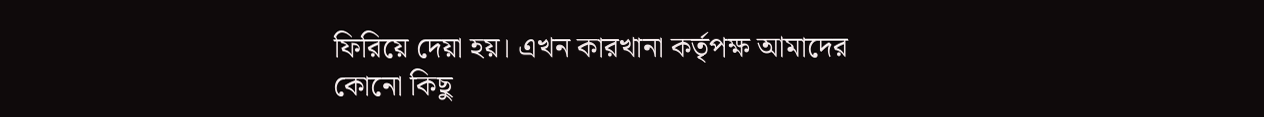ফিরিয়ে দেয়া হয়। এখন কারখানা কর্তৃপক্ষ আমাদের কোনো কিছু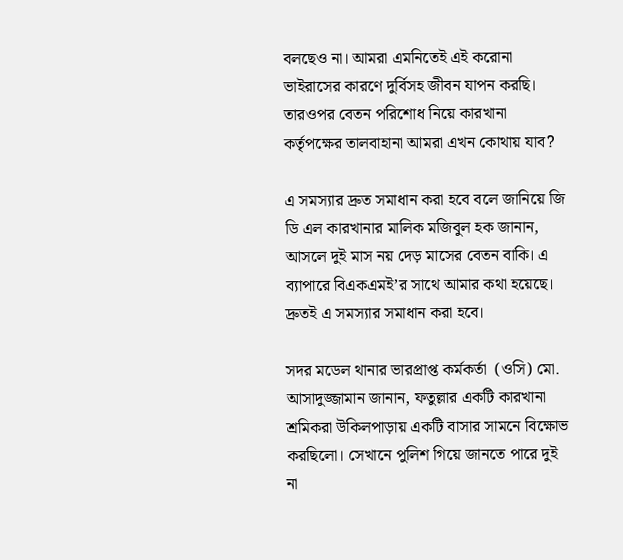বলছেও না। আমরা এমনিতেই এই করোনা ভাইরাসের কারণে দুর্বিসহ জীবন যাপন করছি। তারওপর বেতন পরিশোধ নিয়ে কারখানা কর্তৃপক্ষের তালবাহানা আমরা এখন কোথায় যাব?

এ সমস্যার দ্রুত সমাধান করা হবে বলে জানিয়ে জি ডি এল কারখানার মালিক মজিবুল হক জানান, আসলে দুই মাস নয় দেড় মাসের বেতন বাকি। এ ব্যাপারে বিএকএমই’র সাথে আমার কথা হয়েছে। দ্রুতই এ সমস্যার সমাধান করা হবে।

সদর মডেল থানার ভারপ্রাপ্ত কর্মকর্তা  (ওসি) মো. আসাদুজ্জামান জানান, ফতুল্লার একটি কারখানা শ্রমিকরা উকিলপাড়ায় একটি বাসার সামনে বিক্ষোভ করছিলো। সেখানে পুলিশ গিয়ে জানতে পারে দুই না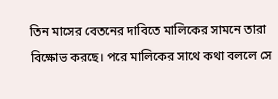তিন মাসের বেতনের দাবিতে মালিকের সামনে তারা বিক্ষোভ করছে। পরে মালিকের সাথে কথা বললে সে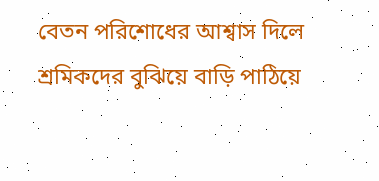বেতন পরিশোধের আশ্বাস দিলে শ্রমিকদের বুঝিয়ে বাড়ি পাঠিয়ে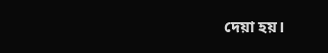দেয়া হয়।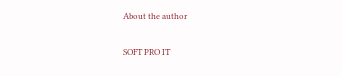About the author

SOFT PRO IT